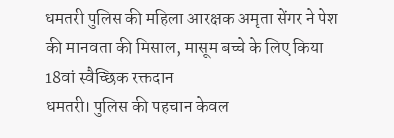धमतरी पुलिस की महिला आरक्षक अमृता सेंगर ने पेश की मानवता की मिसाल, मासूम बच्चे के लिए किया 18वां स्वैच्छिक रक्तदान
धमतरी। पुलिस की पहचान केवल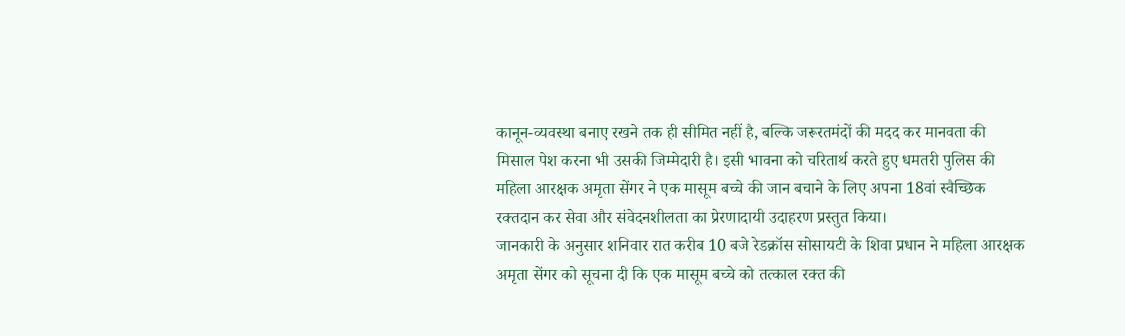कानून-व्यवस्था बनाए रखने तक ही सीमित नहीं है, बल्कि जरूरतमंदों की मदद कर मानवता की मिसाल पेश करना भी उसकी जिम्मेदारी है। इसी भावना को चरितार्थ करते हुए धमतरी पुलिस की महिला आरक्षक अमृता सेंगर ने एक मासूम बच्चे की जान बचाने के लिए अपना 18वां स्वैच्छिक रक्तदान कर सेवा और संवेदनशीलता का प्रेरणादायी उदाहरण प्रस्तुत किया।
जानकारी के अनुसार शनिवार रात करीब 10 बजे रेडक्रॉस सोसायटी के शिवा प्रधान ने महिला आरक्षक अमृता सेंगर को सूचना दी कि एक मासूम बच्चे को तत्काल रक्त की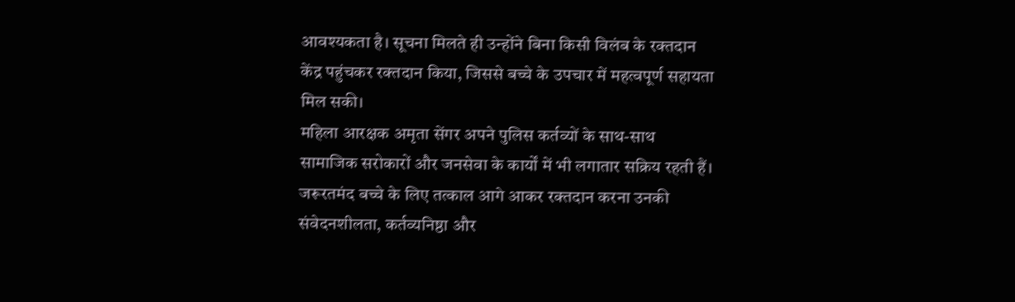आवश्यकता है। सूचना मिलते ही उन्होंने बिना किसी विलंब के रक्तदान केंद्र पहुंचकर रक्तदान किया, जिससे बच्चे के उपचार में महत्वपूर्ण सहायता मिल सकी।
महिला आरक्षक अमृता सेंगर अपने पुलिस कर्तव्यों के साथ-साथ सामाजिक सरोकारों और जनसेवा के कार्यों में भी लगातार सक्रिय रहती हैं। जरूरतमंद बच्चे के लिए तत्काल आगे आकर रक्तदान करना उनकी संवेदनशीलता, कर्तव्यनिष्ठा और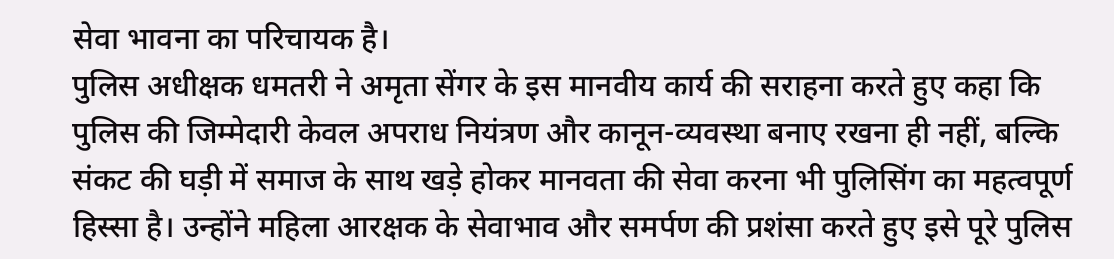सेवा भावना का परिचायक है।
पुलिस अधीक्षक धमतरी ने अमृता सेंगर के इस मानवीय कार्य की सराहना करते हुए कहा कि पुलिस की जिम्मेदारी केवल अपराध नियंत्रण और कानून-व्यवस्था बनाए रखना ही नहीं, बल्कि संकट की घड़ी में समाज के साथ खड़े होकर मानवता की सेवा करना भी पुलिसिंग का महत्वपूर्ण हिस्सा है। उन्होंने महिला आरक्षक के सेवाभाव और समर्पण की प्रशंसा करते हुए इसे पूरे पुलिस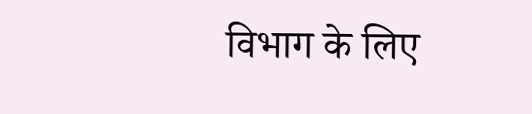विभाग के लिए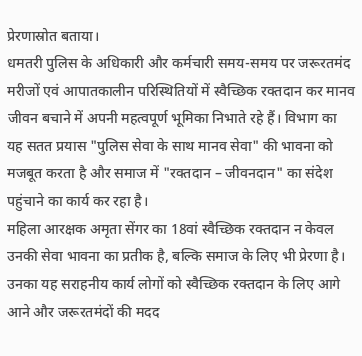प्रेरणास्रोत बताया।
धमतरी पुलिस के अधिकारी और कर्मचारी समय-समय पर जरूरतमंद मरीजों एवं आपातकालीन परिस्थितियों में स्वैच्छिक रक्तदान कर मानव जीवन बचाने में अपनी महत्वपूर्ण भूमिका निभाते रहे हैं। विभाग का यह सतत प्रयास "पुलिस सेवा के साथ मानव सेवा" की भावना को मजबूत करता है और समाज में "रक्तदान – जीवनदान" का संदेश पहुंचाने का कार्य कर रहा है।
महिला आरक्षक अमृता सेंगर का 18वां स्वैच्छिक रक्तदान न केवल उनकी सेवा भावना का प्रतीक है, बल्कि समाज के लिए भी प्रेरणा है। उनका यह सराहनीय कार्य लोगों को स्वैच्छिक रक्तदान के लिए आगे आने और जरूरतमंदों की मदद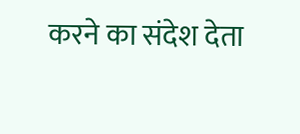करने का संदेश देता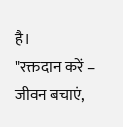है।
"रक्तदान करें – जीवन बचाएं,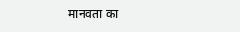मानवता का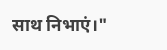साथ निभाएं।"